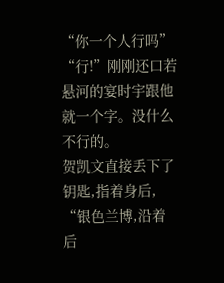“你一个人行吗”
“行!”刚刚还口若悬河的宴时宇跟他就一个字。没什么不行的。
贺凯文直接丢下了钥匙,指着身后,
“银色兰博,沿着后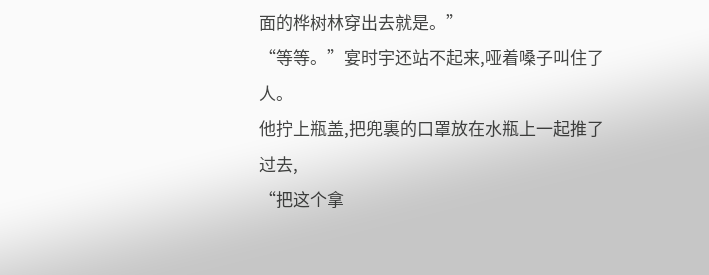面的桦树林穿出去就是。”
“等等。”宴时宇还站不起来,哑着嗓子叫住了人。
他拧上瓶盖,把兜裏的口罩放在水瓶上一起推了过去,
“把这个拿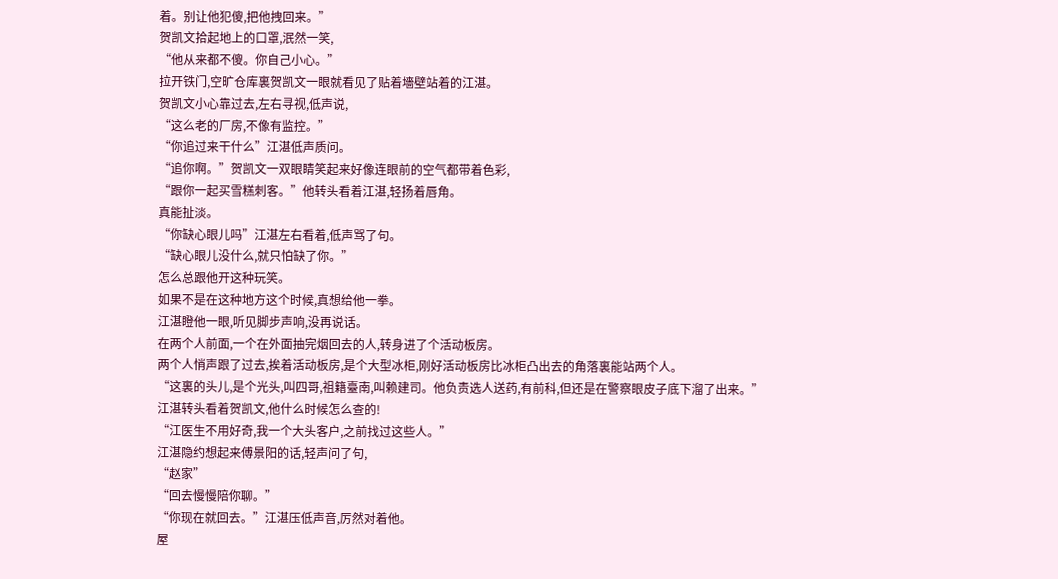着。别让他犯傻,把他拽回来。”
贺凯文拾起地上的口罩,泯然一笑,
“他从来都不傻。你自己小心。”
拉开铁门,空旷仓库裏贺凯文一眼就看见了贴着墻壁站着的江湛。
贺凯文小心靠过去,左右寻视,低声说,
“这么老的厂房,不像有监控。”
“你追过来干什么”江湛低声质问。
“追你啊。”贺凯文一双眼睛笑起来好像连眼前的空气都带着色彩,
“跟你一起买雪糕刺客。”他转头看着江湛,轻扬着唇角。
真能扯淡。
“你缺心眼儿吗”江湛左右看着,低声骂了句。
“缺心眼儿没什么,就只怕缺了你。”
怎么总跟他开这种玩笑。
如果不是在这种地方这个时候,真想给他一拳。
江湛瞪他一眼,听见脚步声响,没再说话。
在两个人前面,一个在外面抽完烟回去的人,转身进了个活动板房。
两个人悄声跟了过去,挨着活动板房,是个大型冰柜,刚好活动板房比冰柜凸出去的角落裏能站两个人。
“这裏的头儿,是个光头,叫四哥,祖籍臺南,叫赖建司。他负责选人送药,有前科,但还是在警察眼皮子底下溜了出来。”
江湛转头看着贺凯文,他什么时候怎么查的!
“江医生不用好奇,我一个大头客户,之前找过这些人。”
江湛隐约想起来傅景阳的话,轻声问了句,
“赵家”
“回去慢慢陪你聊。”
“你现在就回去。”江湛压低声音,厉然对着他。
屋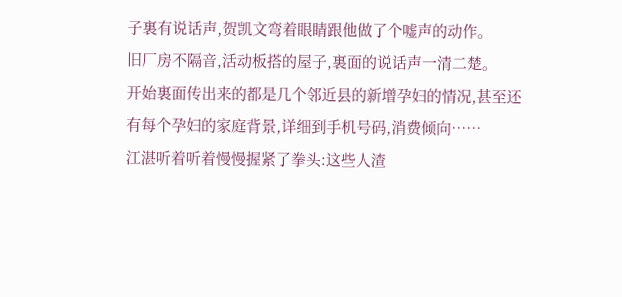子裏有说话声,贺凯文弯着眼睛跟他做了个嘘声的动作。
旧厂房不隔音,活动板搭的屋子,裏面的说话声一清二楚。
开始裏面传出来的都是几个邻近县的新增孕妇的情况,甚至还有每个孕妇的家庭背景,详细到手机号码,消费倾向……
江湛听着听着慢慢握紧了拳头:这些人渣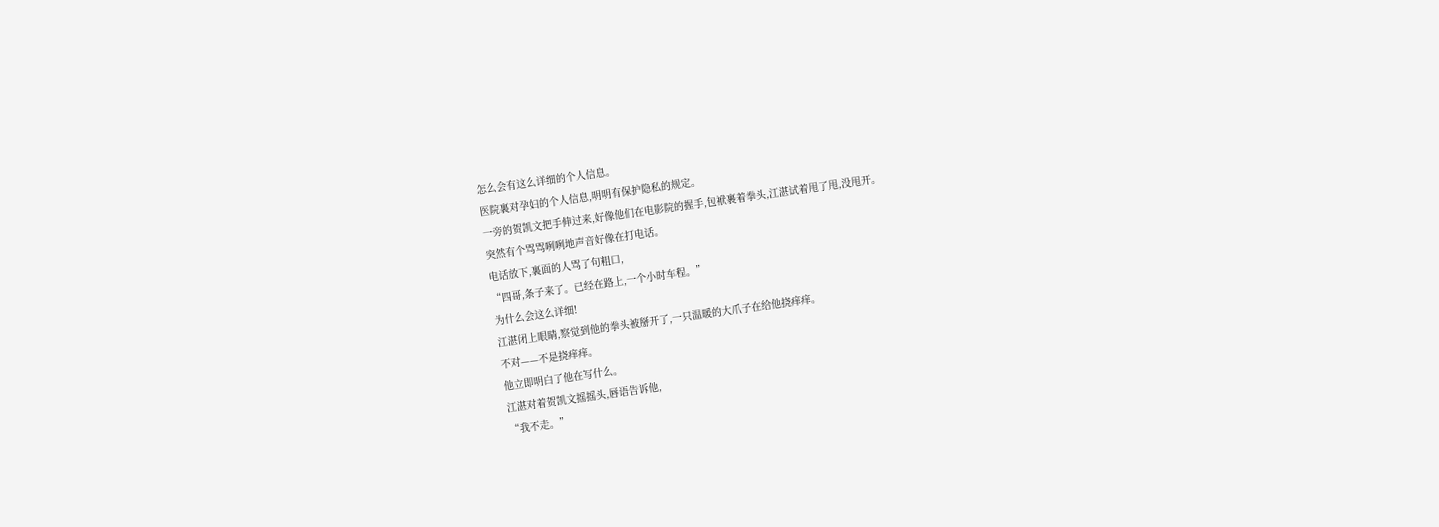怎么会有这么详细的个人信息。
医院裏对孕妇的个人信息,明明有保护隐私的规定。
一旁的贺凯文把手伸过来,好像他们在电影院的握手,包袱裹着拳头,江湛试着甩了甩,没甩开。
突然有个骂骂咧咧地声音好像在打电话。
电话放下,裏面的人骂了句粗口,
“四哥,条子来了。已经在路上,一个小时车程。”
为什么会这么详细!
江湛闭上眼睛,察觉到他的拳头被掰开了,一只温暖的大爪子在给他挠痒痒。
不对——不是挠痒痒。
他立即明白了他在写什么。
江湛对着贺凯文摇摇头,唇语告诉他,
“我不走。”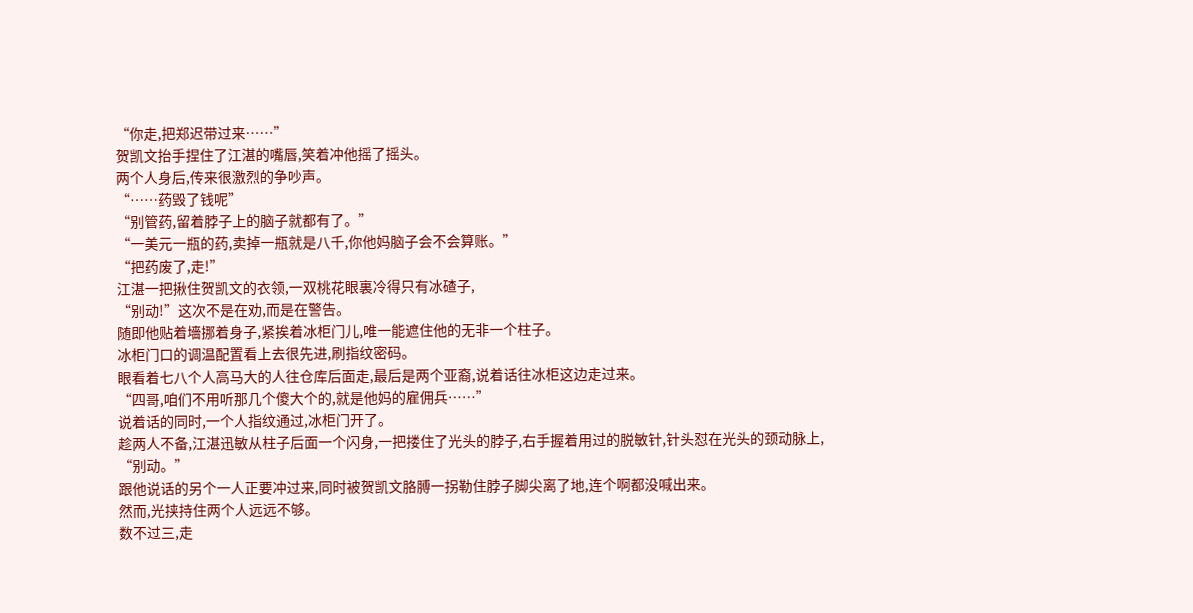“你走,把郑迟带过来……”
贺凯文抬手捏住了江湛的嘴唇,笑着冲他摇了摇头。
两个人身后,传来很激烈的争吵声。
“……药毁了钱呢”
“别管药,留着脖子上的脑子就都有了。”
“一美元一瓶的药,卖掉一瓶就是八千,你他妈脑子会不会算账。”
“把药废了,走!”
江湛一把揪住贺凯文的衣领,一双桃花眼裏冷得只有冰碴子,
“别动!”这次不是在劝,而是在警告。
随即他贴着墻挪着身子,紧挨着冰柜门儿,唯一能遮住他的无非一个柱子。
冰柜门口的调温配置看上去很先进,刷指纹密码。
眼看着七八个人高马大的人往仓库后面走,最后是两个亚裔,说着话往冰柜这边走过来。
“四哥,咱们不用听那几个傻大个的,就是他妈的雇佣兵……”
说着话的同时,一个人指纹通过,冰柜门开了。
趁两人不备,江湛迅敏从柱子后面一个闪身,一把搂住了光头的脖子,右手握着用过的脱敏针,针头怼在光头的颈动脉上,
“别动。”
跟他说话的另个一人正要冲过来,同时被贺凯文胳膊一拐勒住脖子脚尖离了地,连个啊都没喊出来。
然而,光挟持住两个人远远不够。
数不过三,走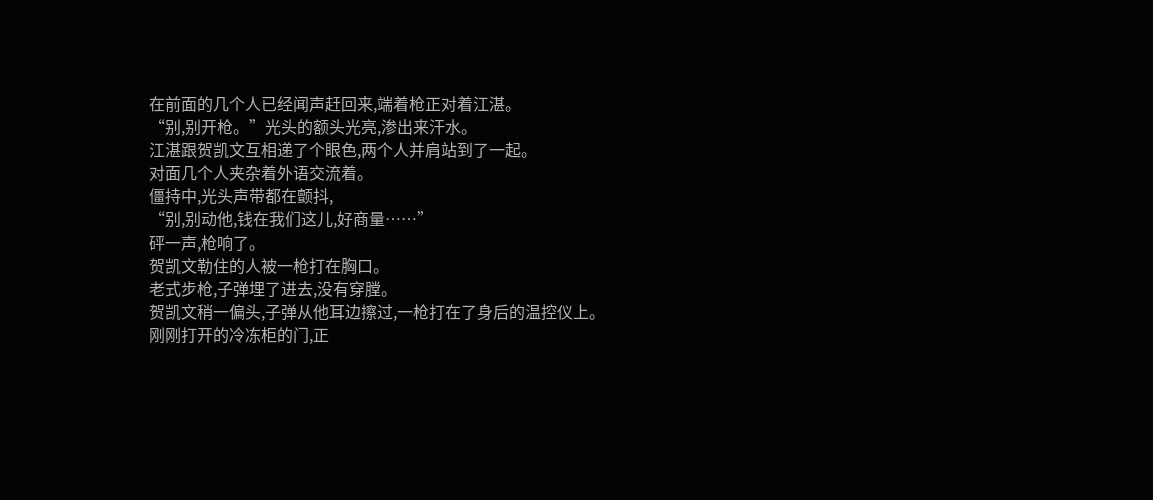在前面的几个人已经闻声赶回来,端着枪正对着江湛。
“别,别开枪。”光头的额头光亮,渗出来汗水。
江湛跟贺凯文互相递了个眼色,两个人并肩站到了一起。
对面几个人夹杂着外语交流着。
僵持中,光头声带都在颤抖,
“别,别动他,钱在我们这儿,好商量……”
砰一声,枪响了。
贺凯文勒住的人被一枪打在胸口。
老式步枪,子弹埋了进去,没有穿膛。
贺凯文稍一偏头,子弹从他耳边擦过,一枪打在了身后的温控仪上。
刚刚打开的冷冻柜的门,正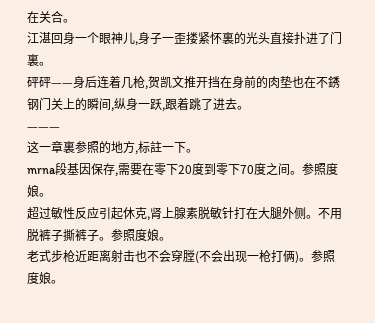在关合。
江湛回身一个眼神儿,身子一歪搂紧怀裏的光头直接扑进了门裏。
砰砰——身后连着几枪,贺凯文推开挡在身前的肉垫也在不銹钢门关上的瞬间,纵身一跃,跟着跳了进去。
———
这一章裏参照的地方,标註一下。
mrna段基因保存,需要在零下20度到零下70度之间。参照度娘。
超过敏性反应引起休克,肾上腺素脱敏针打在大腿外侧。不用脱裤子撕裤子。参照度娘。
老式步枪近距离射击也不会穿膛(不会出现一枪打俩)。参照度娘。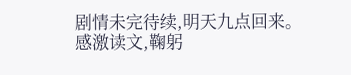剧情未完待续,明天九点回来。
感激读文,鞠躬